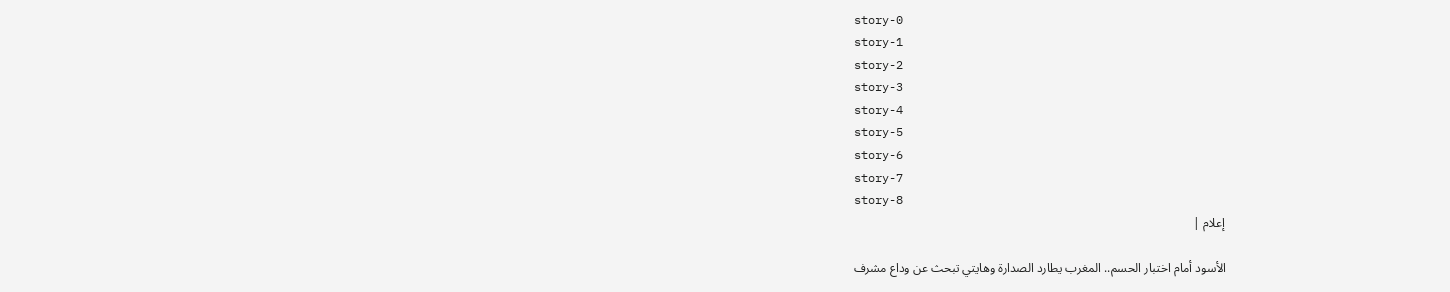story-0
story-1
story-2
story-3
story-4
story-5
story-6
story-7
story-8
إعلام |

الأسود أمام اختبار الحسم.. المغرب يطارد الصدارة وهايتي تبحث عن وداع مشرف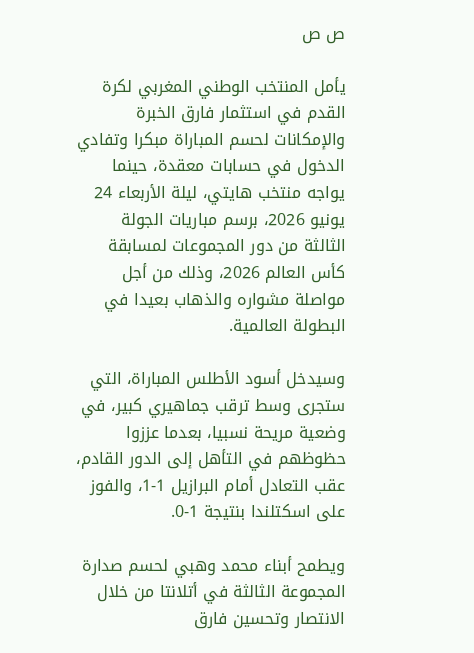ص ص

يأمل المنتخب الوطني المغربي لكرة القدم في استثمار فارق الخبرة والإمكانات لحسم المباراة مبكرا وتفادي الدخول في حسابات معقدة، حينما يواجه منتخب هايتي، ليلة الأربعاء 24 يونيو 2026، برسم مباريات الجولة الثالثة من دور المجموعات لمسابقة كأس العالم 2026، وذلك من أجل مواصلة مشواره والذهاب بعيدا في البطولة العالمية.

وسيدخل أسود الأطلس المباراة، التي ستجرى وسط ترقب جماهيري كبير، في وضعية مريحة نسبيا، بعدما عززوا حظوظهم في التأهل إلى الدور القادم، عقب التعادل أمام البرازيل 1-1، والفوز على اسكتلندا بنتيجة 1-0.

ويطمح أبناء محمد وهبي لحسم صدارة المجموعة الثالثة في أتلانتا من خلال الانتصار وتحسين فارق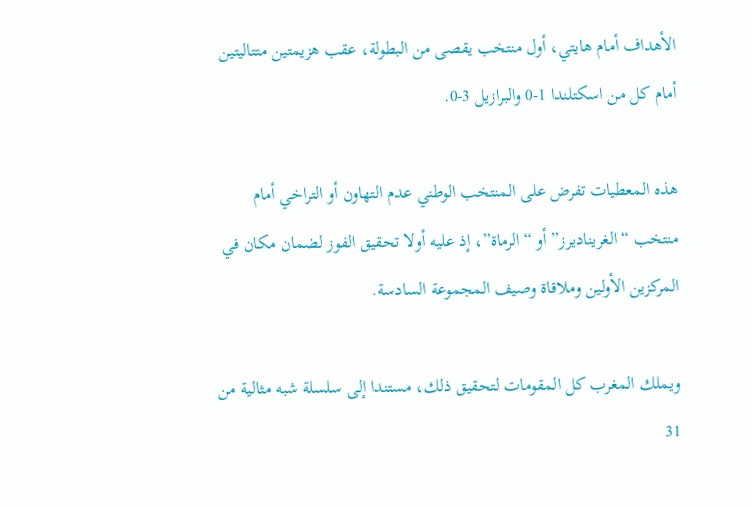الأهداف أمام هايتي، أول منتخب يقصى من البطولة، عقب هزيمتين متتاليتين أمام كل من اسكتلندا 1-0 والبرازيل 3-0.

هذه المعطيات تفرض على المنتخب الوطني عدم التهاون أو التراخي أمام منتخب “الغريناديرز” أو “الرماة”، إذ عليه أولا تحقيق الفوز لضمان مكان في المركزين الأولين وملاقاة وصيف المجموعة السادسة.

ويملك المغرب كل المقومات لتحقيق ذلك، مستندا إلى سلسلة شبه مثالية من 31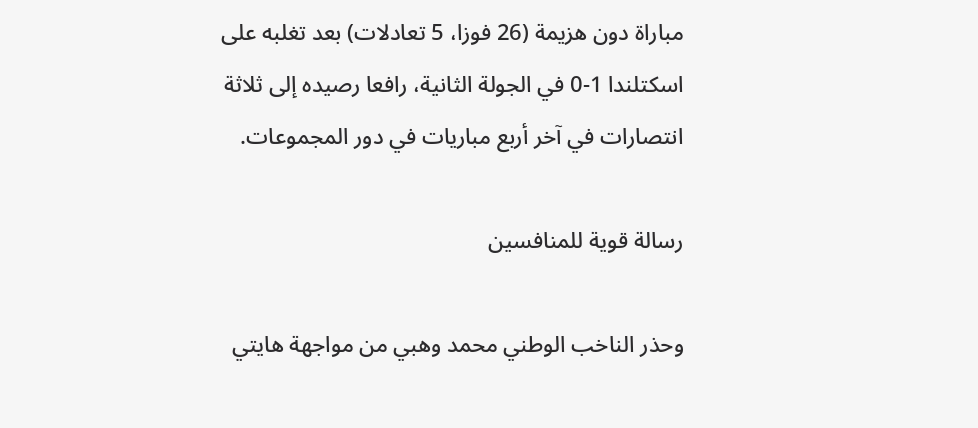مباراة دون هزيمة (26 فوزا، 5 تعادلات) بعد تغلبه على اسكتلندا 1-0 في الجولة الثانية، رافعا رصيده إلى ثلاثة انتصارات في آخر أربع مباريات في دور المجموعات.

رسالة قوية للمنافسين

وحذر الناخب الوطني محمد وهبي من مواجهة هايتي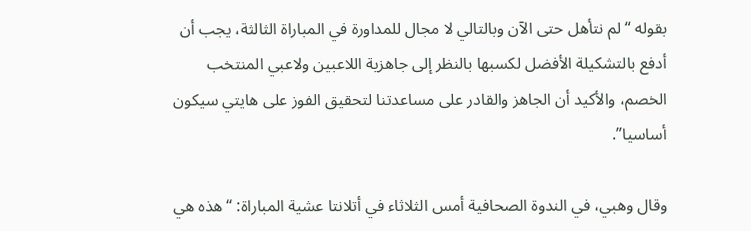بقوله “لم نتأهل حتى الآن وبالتالي لا مجال للمداورة في المباراة الثالثة، يجب أن أدفع بالتشكيلة الأفضل لكسبها بالنظر إلى جاهزية اللاعبين ولاعبي المنتخب الخصم، والأكيد أن الجاهز والقادر على مساعدتنا لتحقيق الفوز على هايتي سيكون أساسيا”.

وقال وهبي، في الندوة الصحافية أمس الثلاثاء في أتلانتا عشية المباراة: “هذه هي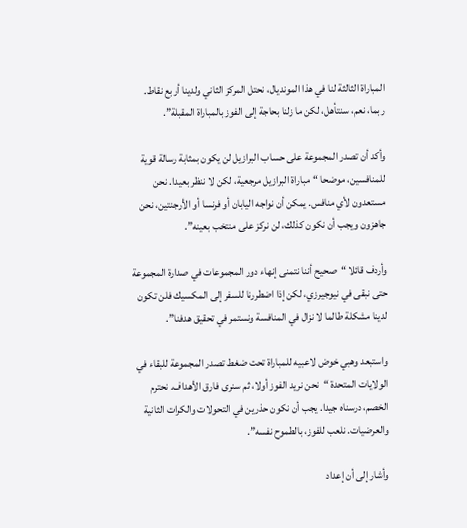المباراة الثالثة لنا في هذا المونديال، نحتل المركز الثاني ولدينا أربع نقاط. ربما، نعم، سنتأهل، لكن ما زلنا بحاجة إلى الفوز بالمباراة المقبلة”.

وأكد أن تصدر المجموعة على حساب البرازيل لن يكون بمثابة رسالة قوية للمنافسين، موضحا “مباراة البرازيل مرجعية، لكن لا ننظر بعيدا. نحن مستعدون لأي منافس. يمكن أن نواجه اليابان أو فرنسا أو الأرجنتين، نحن جاهزون ويجب أن نكون كذلك، لن نركز على منتخب بعينه”.

وأردف قائلا “صحيح أننا نتمنى إنهاء دور المجموعات في صدارة المجموعة حتى نبقى في نيوجيرزي، لكن إذا اضطررنا للسفر إلى المكسيك فلن تكون لدينا مشكلة طالما لا نزال في المنافسة ونستمر في تحقيق هدفنا”.

واستبعد وهبي خوض لاعبيه للمباراة تحت ضغط تصدر المجموعة للبقاء في الولايات المتحدة “نحن نريد الفوز أولا، ثم سنرى فارق الأهداف. نحترم الخصم، درسناه جيدا. يجب أن نكون حذرين في التحولات والكرات الثانية والعرضيات. نلعب للفوز، بالطموح نفسه”.

وأشار إلى أن إعداد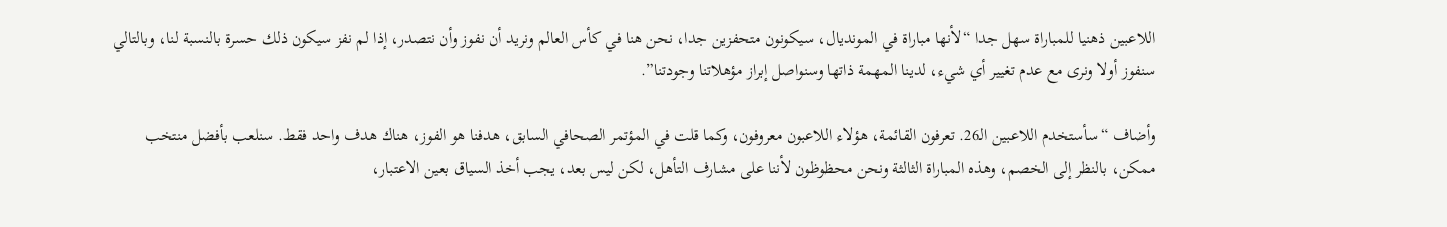اللاعبين ذهنيا للمباراة سهل جدا “لأنها مباراة في المونديال، سيكونون متحفزين جدا، نحن هنا في كأس العالم ونريد أن نفوز وأن نتصدر، إذا لم نفز سيكون ذلك حسرة بالنسبة لنا، وبالتالي سنفوز أولا ونرى مع عدم تغيير أي شيء، لدينا المهمة ذاتها وسنواصل إبراز مؤهلاتنا وجودتنا”.

وأضاف “سأستخدم اللاعبين الـ26. تعرفون القائمة، هؤلاء اللاعبون معروفون، وكما قلت في المؤتمر الصحافي السابق، هدفنا هو الفوز، هناك هدف واحد فقط. سنلعب بأفضل منتخب ممكن، بالنظر إلى الخصم، وهذه المباراة الثالثة ونحن محظوظون لأننا على مشارف التأهل، لكن ليس بعد، يجب أخذ السياق بعين الاعتبار،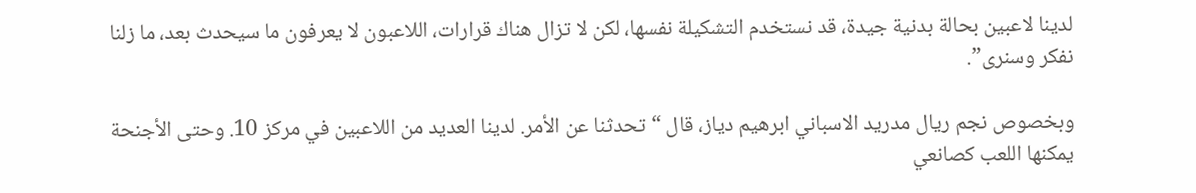لدينا لاعبين بحالة بدنية جيدة، قد نستخدم التشكيلة نفسها، لكن لا تزال هناك قرارات، اللاعبون لا يعرفون ما سيحدث بعد، ما زلنا نفكر وسنرى”.

وبخصوص نجم ريال مدريد الاسباني ابرهيم دياز، قال “تحدثنا عن الأمر. لدينا العديد من اللاعبين في مركز 10. وحتى الأجنحة يمكنها اللعب كصانعي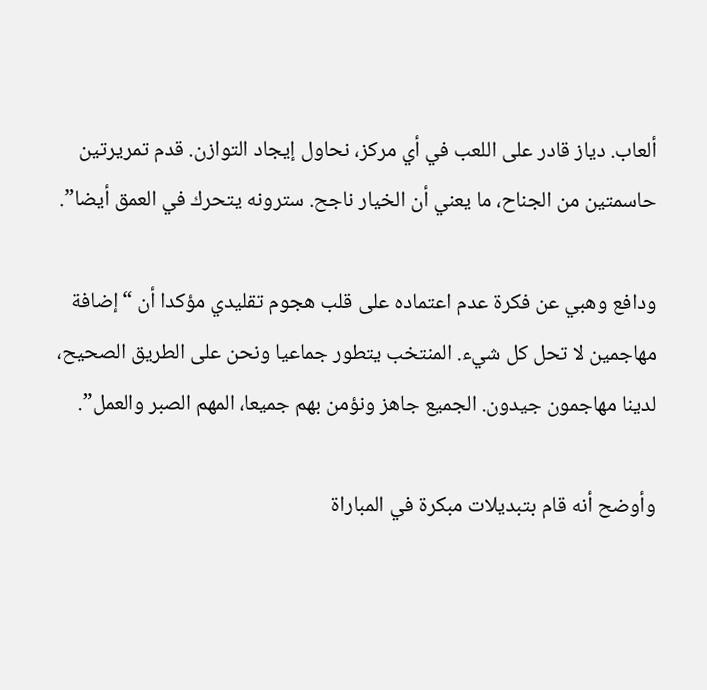ألعاب. دياز قادر على اللعب في أي مركز، نحاول إيجاد التوازن. قدم تمريرتين حاسمتين من الجناح، ما يعني أن الخيار ناجح. سترونه يتحرك في العمق أيضا”.

ودافع وهبي عن فكرة عدم اعتماده على قلب هجوم تقليدي مؤكدا أن “إضافة مهاجمين لا تحل كل شيء. المنتخب يتطور جماعيا ونحن على الطريق الصحيح، لدينا مهاجمون جيدون. الجميع جاهز ونؤمن بهم جميعا، المهم الصبر والعمل”.

وأوضح أنه قام بتبديلات مبكرة في المباراة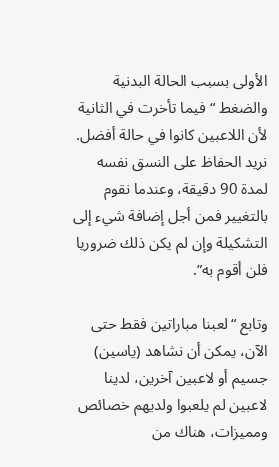الأولى بسبب الحالة البدنية والضغط “فيما تأخرت في الثانية لأن اللاعبين كانوا في حالة أفضل. نريد الحفاظ على النسق نفسه لمدة 90 دقيقة، وعندما نقوم بالتغيير فمن أجل إضافة شيء إلى التشكيلة وإن لم يكن ذلك ضروريا فلن أقوم به”.

وتابع “لعبنا مباراتين فقط حتى الآن، يمكن أن نشاهد (ياسين) جسيم أو لاعبين آخرين، لدينا لاعبين لم يلعبوا ولديهم خصائص ومميزات، هناك من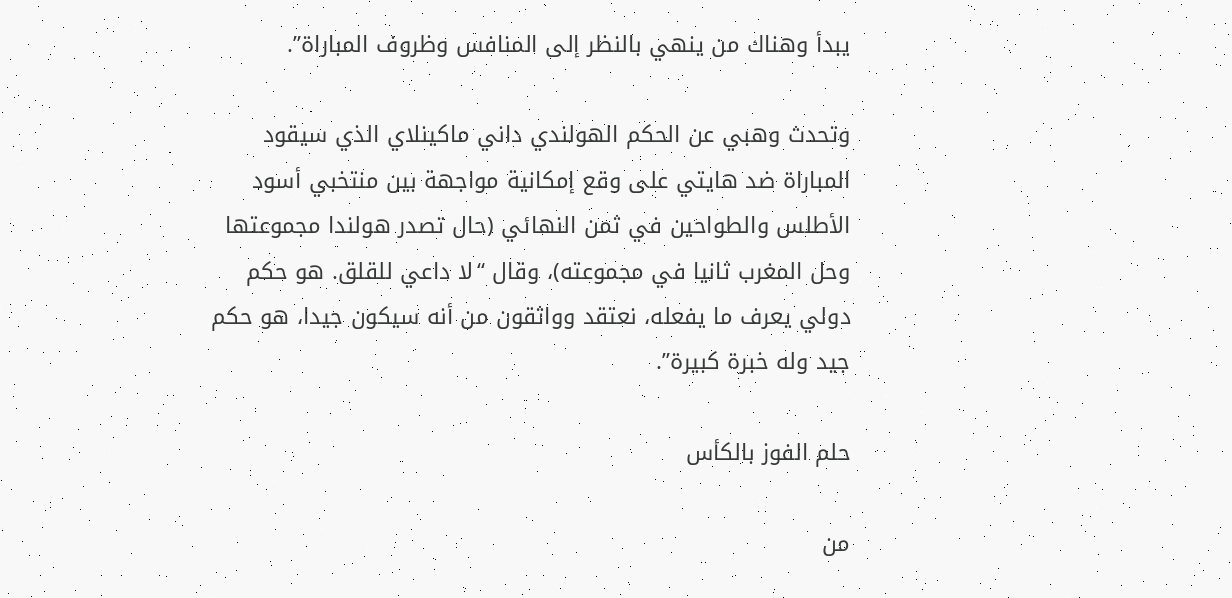يبدأ وهناك من ينهي بالنظر إلى المنافس وظروف المباراة”.

وتحدث وهبي عن الحكم الهولندي داني ماكينلاي الذي سيقود المباراة ضد هايتي على وقع إمكانية مواجهة بين منتخبي أسود الأطلس والطواحين في ثمن النهائي (حال تصدر هولندا مجموعتها وحل المغرب ثانيا في مجموعته)، وقال “لا داعي للقلق. هو حكم دولي يعرف ما يفعله، نعتقد وواثقون من أنه سيكون جيدا، هو حكم جيد وله خبرة كبيرة”.

حلم الفوز بالكأس

من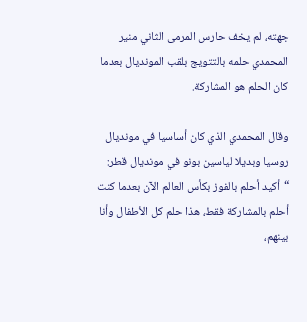جهته، لم يخف حارس المرمى الثاني منير المحمدي حلمه بالتتويج بلقب المونديال بعدما كان الحلم هو المشاركة.

وقال المحمدي الذي كان أساسيا في مونديال روسيا وبديلا لياسين بونو في مونديال قطر: “أكيد أحلم بالفوز بكأس العالم الآن بعدما كنت أحلم بالمشاركة فقط، هذا حلم كل الأطفال وأنا بينهم،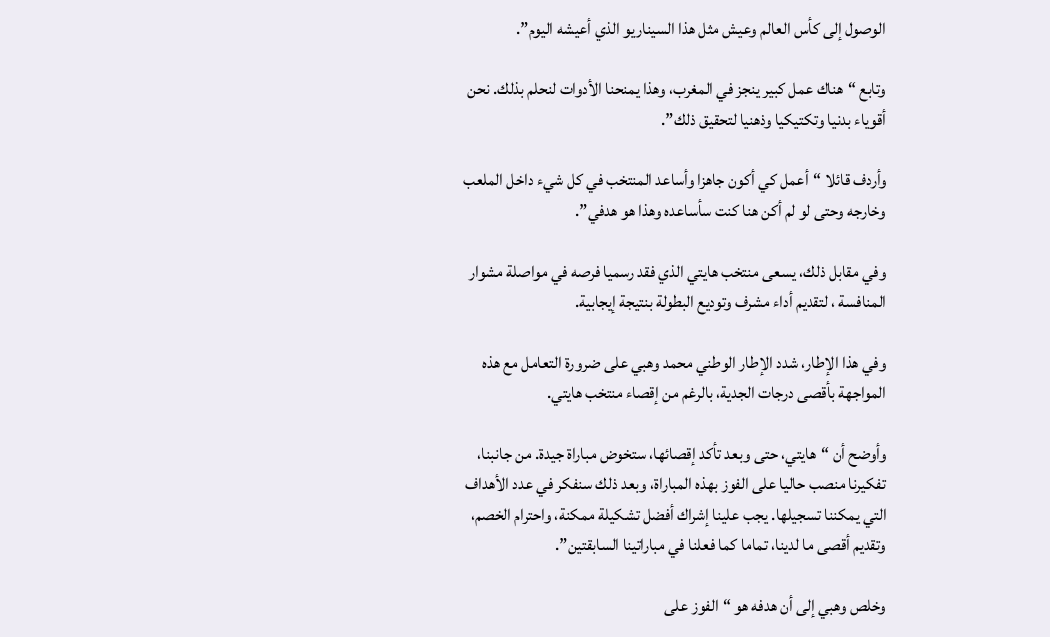الوصول إلى كأس العالم وعيش مثل هذا السيناريو الذي أعيشه اليوم”.

وتابع “هناك عمل كبير ينجز في المغرب، وهذا يمنحنا الأدوات لنحلم بذلك. نحن أقوياء بدنيا وتكتيكيا وذهنيا لتحقيق ذلك”.

وأردف قائلا “أعمل كي أكون جاهزا وأساعد المنتخب في كل شيء داخل الملعب وخارجه وحتى لو لم أكن هنا كنت سأساعده وهذا هو هدفي”.

وفي مقابل ذلك، يسعى منتخب هايتي الذي فقد رسميا فرصه في مواصلة مشوار المنافسة ، لتقديم أداء مشرف وتوديع البطولة بنتيجة إيجابية.

وفي هذا الإطار، شدد الإطار الوطني محمد وهبي على ضرورة التعامل مع هذه المواجهة بأقصى درجات الجدية، بالرغم من إقصاء منتخب هايتي.

وأوضح أن “هايتي، حتى وبعد تأكد إقصائها، ستخوض مباراة جيدة. من جانبنا، تفكيرنا منصب حاليا على الفوز بهذه المباراة، وبعد ذلك سنفكر في عدد الأهداف التي يمكننا تسجيلها. يجب علينا إشراك أفضل تشكيلة ممكنة، واحترام الخصم، وتقديم أقصى ما لدينا، تماما كما فعلنا في مباراتينا السابقتين”.

وخلص وهبي إلى أن هدفه هو “الفوز على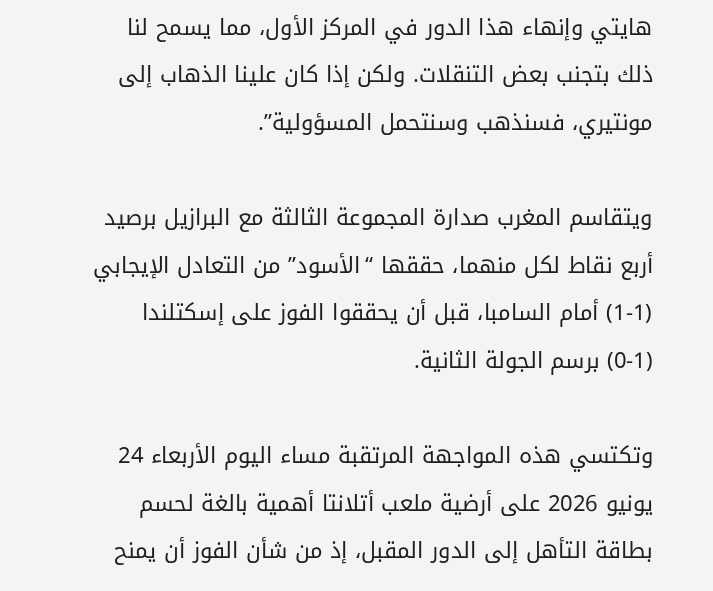هايتي وإنهاء هذا الدور في المركز الأول، مما يسمح لنا ذلك بتجنب بعض التنقلات. ولكن إذا كان علينا الذهاب إلى مونتيري، فسنذهب وسنتحمل المسؤولية”.

ويتقاسم المغرب صدارة المجموعة الثالثة مع البرازيل برصيد أربع نقاط لكل منهما، حققها “الأسود” من التعادل الإيجابي (1-1) أمام السامبا، قبل أن يحققوا الفوز على إسكتلندا (1-0) برسم الجولة الثانية.

وتكتسي هذه المواجهة المرتقبة مساء اليوم الأربعاء 24 يونيو 2026 على أرضية ملعب أتلانتا أهمية بالغة لحسم بطاقة التأهل إلى الدور المقبل، إذ من شأن الفوز أن يمنح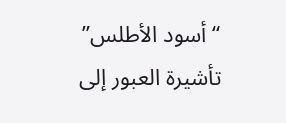“أسود الأطلس” تأشيرة العبور إلى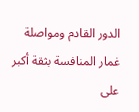الدور القادم ومواصلة غمار المنافسة بثقة أكبر على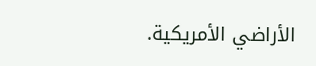الأراضي الأمريكية.